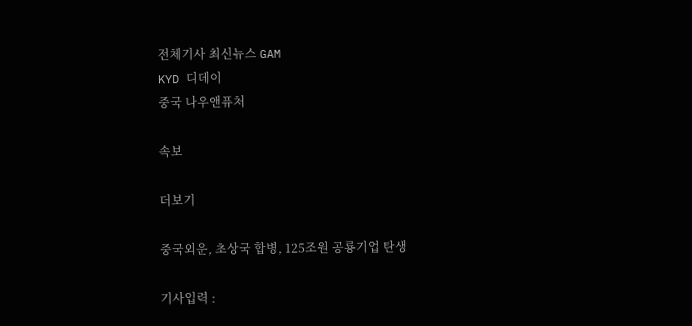전체기사 최신뉴스 GAM
KYD 디데이
중국 나우앤퓨처

속보

더보기

중국외운, 초상국 합병, 125조원 공룡기업 탄생

기사입력 :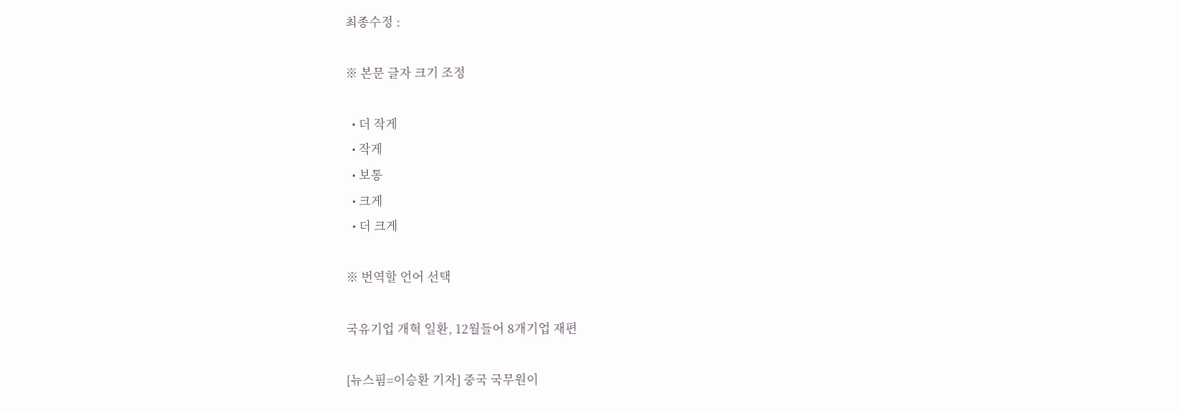최종수정 :

※ 본문 글자 크기 조정

  • 더 작게
  • 작게
  • 보통
  • 크게
  • 더 크게

※ 번역할 언어 선택

국유기업 개혁 일환, 12월들어 8개기업 재편

[뉴스핌=이승환 기자] 중국 국무원이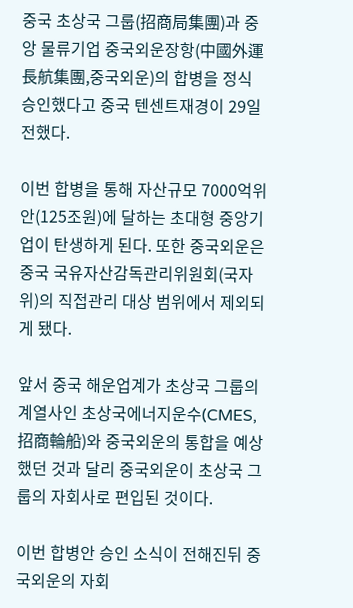중국 초상국 그룹(招商局集團)과 중앙 물류기업 중국외운장항(中國外運長航集團,중국외운)의 합병을 정식 승인했다고 중국 텐센트재경이 29일 전했다.

이번 합병을 통해 자산규모 7000억위안(125조원)에 달하는 초대형 중앙기업이 탄생하게 된다. 또한 중국외운은 중국 국유자산감독관리위원회(국자위)의 직접관리 대상 범위에서 제외되게 됐다.

앞서 중국 해운업계가 초상국 그룹의 계열사인 초상국에너지운수(CMES, 招商輪船)와 중국외운의 통합을 예상했던 것과 달리 중국외운이 초상국 그룹의 자회사로 편입된 것이다.

이번 합병안 승인 소식이 전해진뒤 중국외운의 자회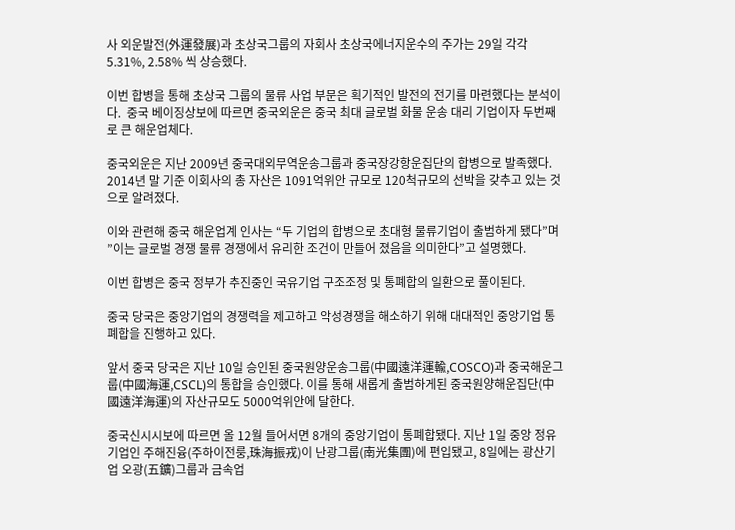사 외운발전(外運發展)과 초상국그룹의 자회사 초상국에너지운수의 주가는 29일 각각 5.31%, 2.58% 씩 상승했다.

이번 합병을 통해 초상국 그룹의 물류 사업 부문은 획기적인 발전의 전기를 마련했다는 분석이다.  중국 베이징상보에 따르면 중국외운은 중국 최대 글로벌 화물 운송 대리 기업이자 두번째로 큰 해운업체다.

중국외운은 지난 2009년 중국대외무역운송그룹과 중국장강항운집단의 합병으로 발족했다. 2014년 말 기준 이회사의 총 자산은 1091억위안 규모로 120척규모의 선박을 갖추고 있는 것으로 알려졌다.

이와 관련해 중국 해운업계 인사는 “두 기업의 합병으로 초대형 물류기업이 출범하게 됐다”며 ”이는 글로벌 경쟁 물류 경쟁에서 유리한 조건이 만들어 졌음을 의미한다”고 설명했다.

이번 합병은 중국 정부가 추진중인 국유기업 구조조정 및 통폐합의 일환으로 풀이된다.

중국 당국은 중앙기업의 경쟁력을 제고하고 악성경쟁을 해소하기 위해 대대적인 중앙기업 통폐합을 진행하고 있다.

앞서 중국 당국은 지난 10일 승인된 중국원양운송그룹(中國遠洋運輸,COSCO)과 중국해운그룹(中國海運,CSCL)의 통합을 승인했다. 이를 통해 새롭게 출범하게된 중국원양해운집단(中國遠洋海運)의 자산규모도 5000억위안에 달한다.

중국신시시보에 따르면 올 12월 들어서면 8개의 중앙기업이 통폐합됐다. 지난 1일 중앙 정유기업인 주해진융(주하이전룽,珠海振戎)이 난광그룹(南光集團)에 편입됐고, 8일에는 광산기업 오광(五鑛)그룹과 금속업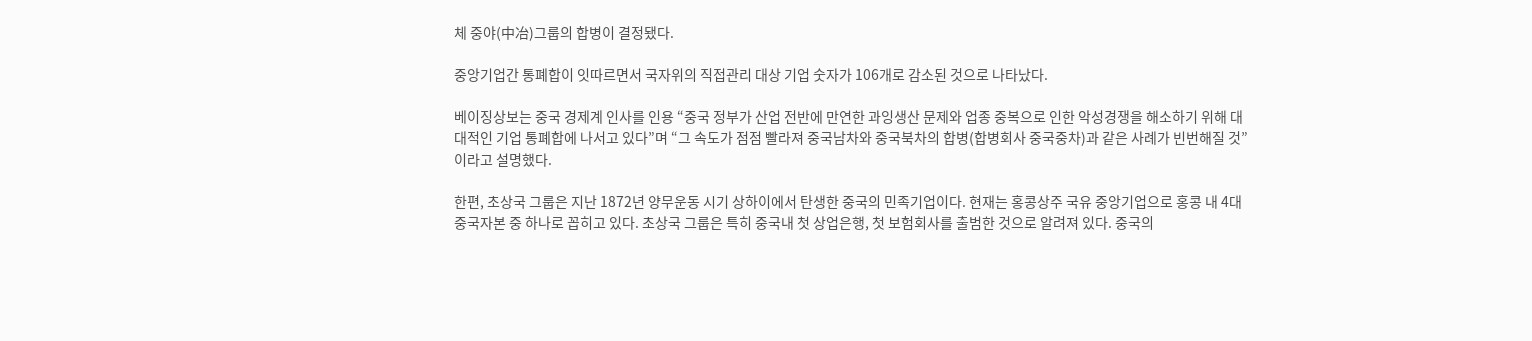체 중야(中冶)그룹의 합병이 결정됐다.

중앙기업간 통폐합이 잇따르면서 국자위의 직접관리 대상 기업 숫자가 106개로 감소된 것으로 나타났다.

베이징상보는 중국 경제계 인사를 인용 “중국 정부가 산업 전반에 만연한 과잉생산 문제와 업종 중복으로 인한 악성경쟁을 해소하기 위해 대대적인 기업 통폐합에 나서고 있다”며 “그 속도가 점점 빨라져 중국남차와 중국북차의 합병(합병회사 중국중차)과 같은 사례가 빈번해질 것”이라고 설명했다.

한편, 초상국 그룹은 지난 1872년 양무운동 시기 상하이에서 탄생한 중국의 민족기업이다. 현재는 홍콩상주 국유 중앙기업으로 홍콩 내 4대 중국자본 중 하나로 꼽히고 있다. 초상국 그룹은 특히 중국내 첫 상업은행, 첫 보험회사를 출범한 것으로 알려져 있다. 중국의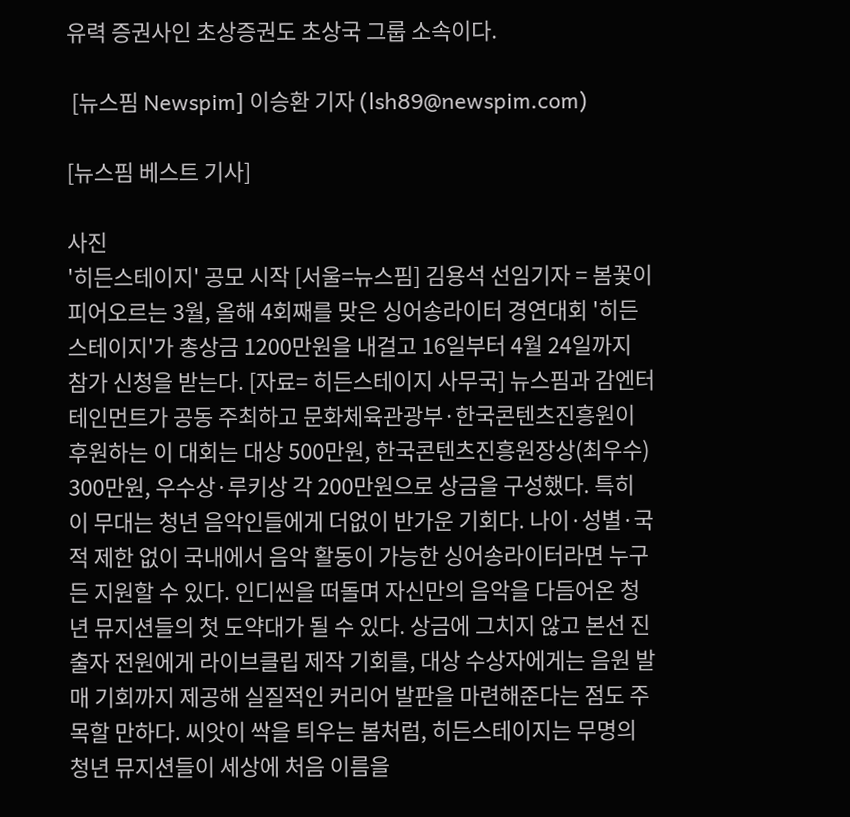유력 증권사인 초상증권도 초상국 그룹 소속이다.

 [뉴스핌 Newspim] 이승환 기자 (lsh89@newspim.com)

[뉴스핌 베스트 기사]

사진
'히든스테이지' 공모 시작 [서울=뉴스핌] 김용석 선임기자 = 봄꽃이 피어오르는 3월, 올해 4회째를 맞은 싱어송라이터 경연대회 '히든스테이지'가 총상금 1200만원을 내걸고 16일부터 4월 24일까지 참가 신청을 받는다. [자료= 히든스테이지 사무국] 뉴스핌과 감엔터테인먼트가 공동 주최하고 문화체육관광부·한국콘텐츠진흥원이 후원하는 이 대회는 대상 500만원, 한국콘텐츠진흥원장상(최우수) 300만원, 우수상·루키상 각 200만원으로 상금을 구성했다. 특히 이 무대는 청년 음악인들에게 더없이 반가운 기회다. 나이·성별·국적 제한 없이 국내에서 음악 활동이 가능한 싱어송라이터라면 누구든 지원할 수 있다. 인디씬을 떠돌며 자신만의 음악을 다듬어온 청년 뮤지션들의 첫 도약대가 될 수 있다. 상금에 그치지 않고 본선 진출자 전원에게 라이브클립 제작 기회를, 대상 수상자에게는 음원 발매 기회까지 제공해 실질적인 커리어 발판을 마련해준다는 점도 주목할 만하다. 씨앗이 싹을 틔우는 봄처럼, 히든스테이지는 무명의 청년 뮤지션들이 세상에 처음 이름을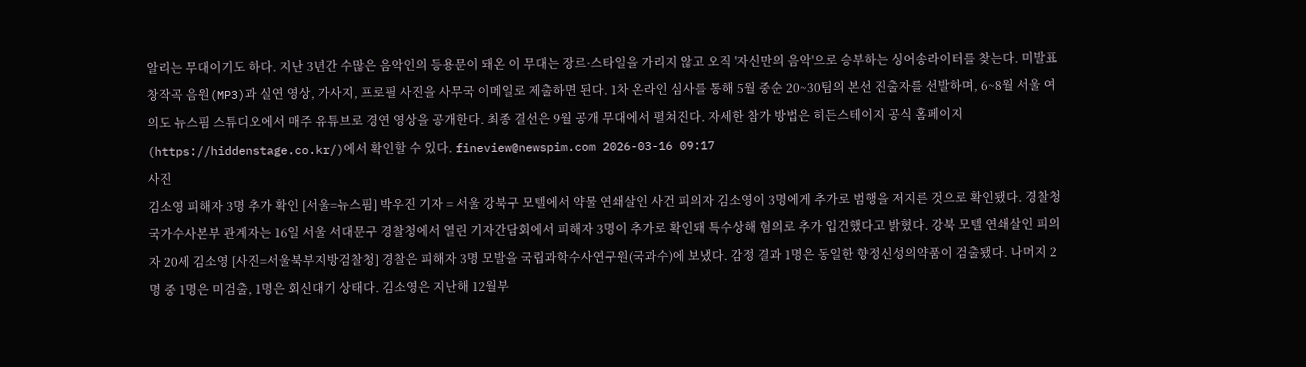알리는 무대이기도 하다. 지난 3년간 수많은 음악인의 등용문이 돼온 이 무대는 장르·스타일을 가리지 않고 오직 '자신만의 음악'으로 승부하는 싱어송라이터를 찾는다. 미발표 창작곡 음원(MP3)과 실연 영상, 가사지, 프로필 사진을 사무국 이메일로 제출하면 된다. 1차 온라인 심사를 통해 5월 중순 20~30팀의 본선 진출자를 선발하며, 6~8월 서울 여의도 뉴스핌 스튜디오에서 매주 유튜브로 경연 영상을 공개한다. 최종 결선은 9월 공개 무대에서 펼쳐진다. 자세한 참가 방법은 히든스테이지 공식 홈페이지(https://hiddenstage.co.kr/)에서 확인할 수 있다. fineview@newspim.com 2026-03-16 09:17
사진
김소영 피해자 3명 추가 확인 [서울=뉴스핌] 박우진 기자 = 서울 강북구 모텔에서 약물 연쇄살인 사건 피의자 김소영이 3명에게 추가로 범행을 저지른 것으로 확인됐다. 경찰청 국가수사본부 관계자는 16일 서울 서대문구 경찰청에서 열린 기자간담회에서 피해자 3명이 추가로 확인돼 특수상해 혐의로 추가 입건했다고 밝혔다. 강북 모텔 연쇄살인 피의자 20세 김소영 [사진=서울북부지방검찰청] 경찰은 피해자 3명 모발을 국립과학수사연구원(국과수)에 보냈다. 감정 결과 1명은 동일한 향정신성의약품이 검출됐다. 나머지 2명 중 1명은 미검출, 1명은 회신대기 상태다. 김소영은 지난해 12월부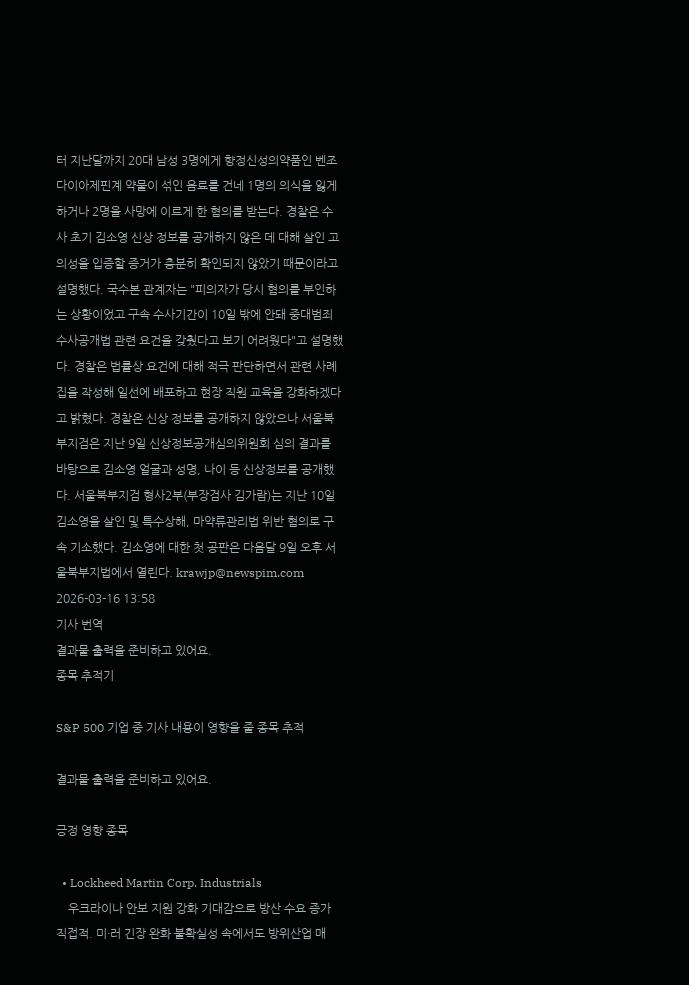터 지난달까지 20대 남성 3명에게 향정신성의약품인 벤조다이아제핀계 약물이 섞인 음료를 건네 1명의 의식을 잃게 하거나 2명을 사망에 이르게 한 혐의를 받는다. 경찰은 수사 초기 김소영 신상 정보를 공개하지 않은 데 대해 살인 고의성을 입증할 증거가 충분히 확인되지 않았기 때문이라고 설명했다. 국수본 관계자는 "피의자가 당시 혐의를 부인하는 상황이었고 구속 수사기간이 10일 밖에 안돼 중대범죄수사공개법 관련 요건을 갖췄다고 보기 어려웠다"고 설명했다. 경찰은 법률상 요건에 대해 적극 판단하면서 관련 사례집을 작성해 일선에 배포하고 현장 직원 교육을 강화하겠다고 밝혔다. 경찰은 신상 정보를 공개하지 않았으나 서울북부지검은 지난 9일 신상정보공개심의위원회 심의 결과를 바탕으로 김소영 얼굴과 성명, 나이 등 신상정보를 공개했다. 서울북부지검 형사2부(부장검사 김가람)는 지난 10일 김소영을 살인 및 특수상해, 마약류관리법 위반 혐의로 구속 기소했다. 김소영에 대한 첫 공판은 다음달 9일 오후 서울북부지법에서 열린다. krawjp@newspim.com 2026-03-16 13:58
기사 번역
결과물 출력을 준비하고 있어요.
종목 추적기

S&P 500 기업 중 기사 내용이 영향을 줄 종목 추적

결과물 출력을 준비하고 있어요.

긍정 영향 종목

  • Lockheed Martin Corp. Industrials
    우크라이나 안보 지원 강화 기대감으로 방산 수요 증가 직접적. 미·러 긴장 완화 불확실성 속에서도 방위산업 매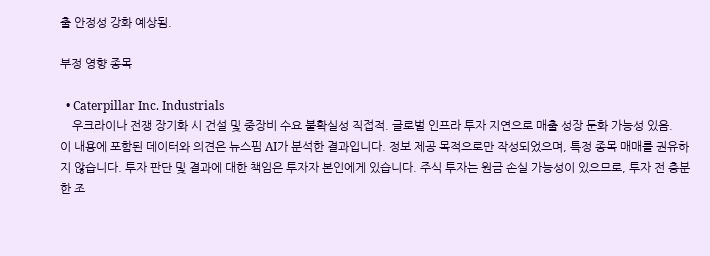출 안정성 강화 예상됨.

부정 영향 종목

  • Caterpillar Inc. Industrials
    우크라이나 전쟁 장기화 시 건설 및 중장비 수요 불확실성 직접적. 글로벌 인프라 투자 지연으로 매출 성장 둔화 가능성 있음.
이 내용에 포함된 데이터와 의견은 뉴스핌 AI가 분석한 결과입니다. 정보 제공 목적으로만 작성되었으며, 특정 종목 매매를 권유하지 않습니다. 투자 판단 및 결과에 대한 책임은 투자자 본인에게 있습니다. 주식 투자는 원금 손실 가능성이 있으므로, 투자 전 충분한 조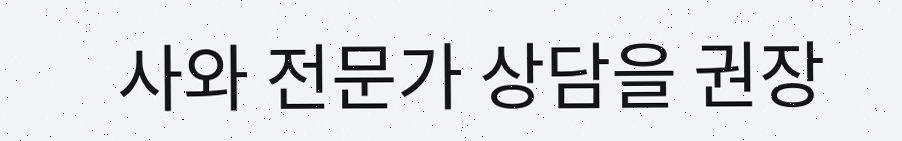사와 전문가 상담을 권장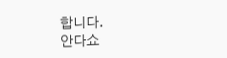합니다.
안다쇼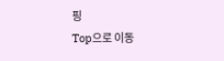핑
Top으로 이동